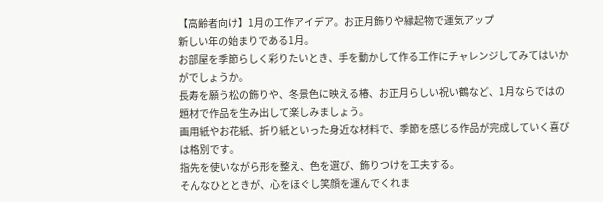【高齢者向け】1月の工作アイデア。お正月飾りや縁起物で運気アップ
新しい年の始まりである1月。
お部屋を季節らしく彩りたいとき、手を動かして作る工作にチャレンジしてみてはいかがでしょうか。
長寿を願う松の飾りや、冬景色に映える椿、お正月らしい祝い鶴など、1月ならではの題材で作品を生み出して楽しみましょう。
画用紙やお花紙、折り紙といった身近な材料で、季節を感じる作品が完成していく喜びは格別です。
指先を使いながら形を整え、色を選び、飾りつけを工夫する。
そんなひとときが、心をほぐし笑顔を運んでくれま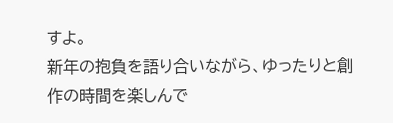すよ。
新年の抱負を語り合いながら、ゆったりと創作の時間を楽しんで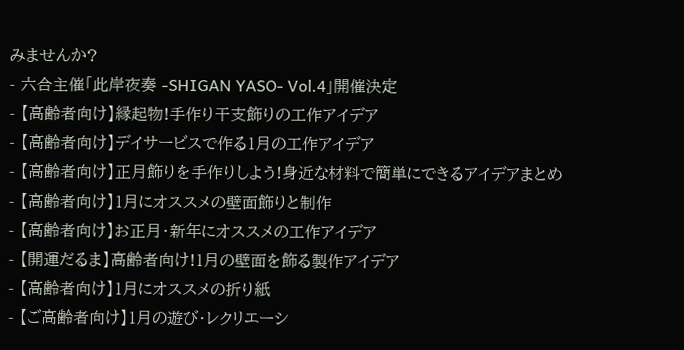みませんか?
- 六合主催「此岸夜奏 -SHIGAN YASO- Vol.4」開催決定
- 【高齢者向け】縁起物!手作り干支飾りの工作アイデア
- 【高齢者向け】デイサービスで作る1月の工作アイデア
- 【高齢者向け】正月飾りを手作りしよう!身近な材料で簡単にできるアイデアまとめ
- 【高齢者向け】1月にオススメの壁面飾りと制作
- 【高齢者向け】お正月・新年にオススメの工作アイデア
- 【開運だるま】高齢者向け!1月の壁面を飾る製作アイデア
- 【高齢者向け】1月にオススメの折り紙
- 【ご高齢者向け】1月の遊び・レクリエーシ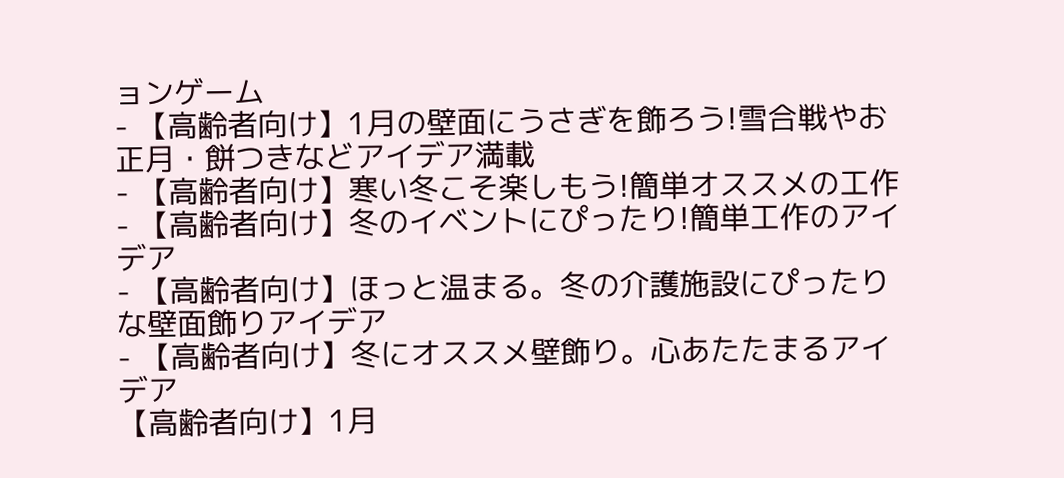ョンゲーム
- 【高齢者向け】1月の壁面にうさぎを飾ろう!雪合戦やお正月・餅つきなどアイデア満載
- 【高齢者向け】寒い冬こそ楽しもう!簡単オススメの工作
- 【高齢者向け】冬のイベントにぴったり!簡単工作のアイデア
- 【高齢者向け】ほっと温まる。冬の介護施設にぴったりな壁面飾りアイデア
- 【高齢者向け】冬にオススメ壁飾り。心あたたまるアイデア
【高齢者向け】1月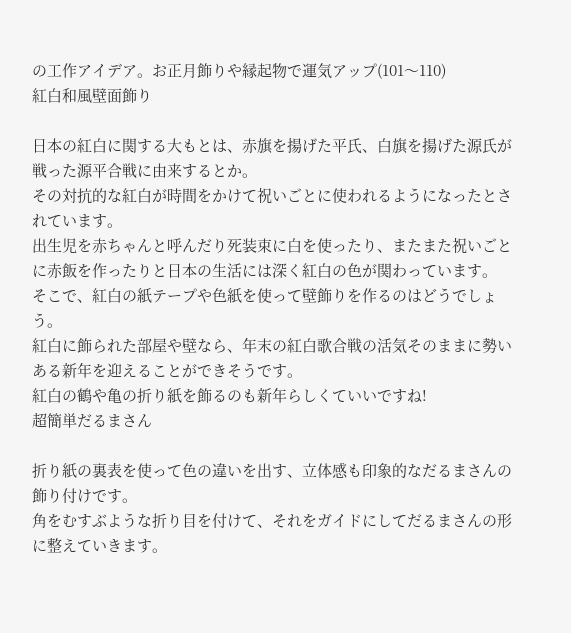の工作アイデア。お正月飾りや縁起物で運気アップ(101〜110)
紅白和風壁面飾り

日本の紅白に関する大もとは、赤旗を揚げた平氏、白旗を揚げた源氏が戦った源平合戦に由来するとか。
その対抗的な紅白が時間をかけて祝いごとに使われるようになったとされています。
出生児を赤ちゃんと呼んだり死装束に白を使ったり、またまた祝いごとに赤飯を作ったりと日本の生活には深く紅白の色が関わっています。
そこで、紅白の紙テープや色紙を使って壁飾りを作るのはどうでしょう。
紅白に飾られた部屋や壁なら、年末の紅白歌合戦の活気そのままに勢いある新年を迎えることができそうです。
紅白の鶴や亀の折り紙を飾るのも新年らしくていいですね!
超簡単だるまさん

折り紙の裏表を使って色の違いを出す、立体感も印象的なだるまさんの飾り付けです。
角をむすぶような折り目を付けて、それをガイドにしてだるまさんの形に整えていきます。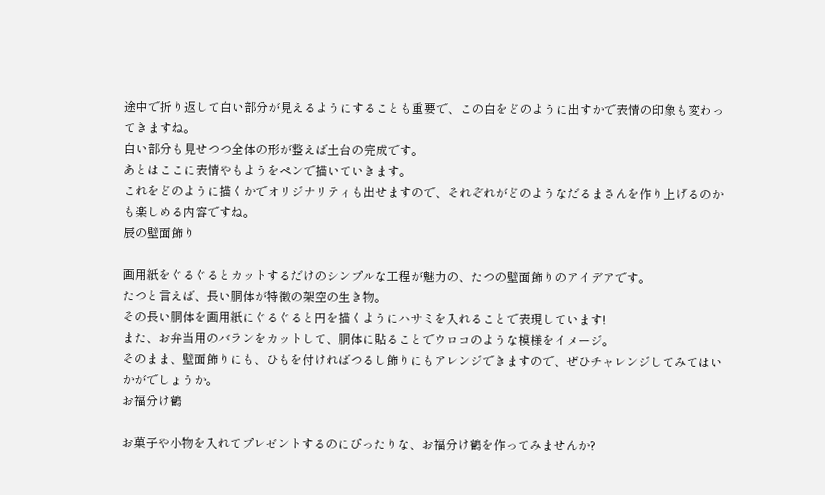途中で折り返して白い部分が見えるようにすることも重要で、この白をどのように出すかで表情の印象も変わってきますね。
白い部分も見せつつ全体の形が整えば土台の完成です。
あとはここに表情やもようをペンで描いていきます。
これをどのように描くかでオリジナリティも出せますので、それぞれがどのようなだるまさんを作り上げるのかも楽しめる内容ですね。
辰の壁面飾り

画用紙をぐるぐるとカットするだけのシンプルな工程が魅力の、たつの壁面飾りのアイデアです。
たつと言えば、長い胴体が特徴の架空の生き物。
その長い胴体を画用紙にぐるぐると円を描くようにハサミを入れることで表現しています!
また、お弁当用のバランをカットして、胴体に貼ることでウロコのような模様をイメージ。
そのまま、壁面飾りにも、ひもを付ければつるし飾りにもアレンジできますので、ぜひチャレンジしてみてはいかがでしょうか。
お福分け鶴

お菓子や小物を入れてプレゼントするのにぴったりな、お福分け鶴を作ってみませんか?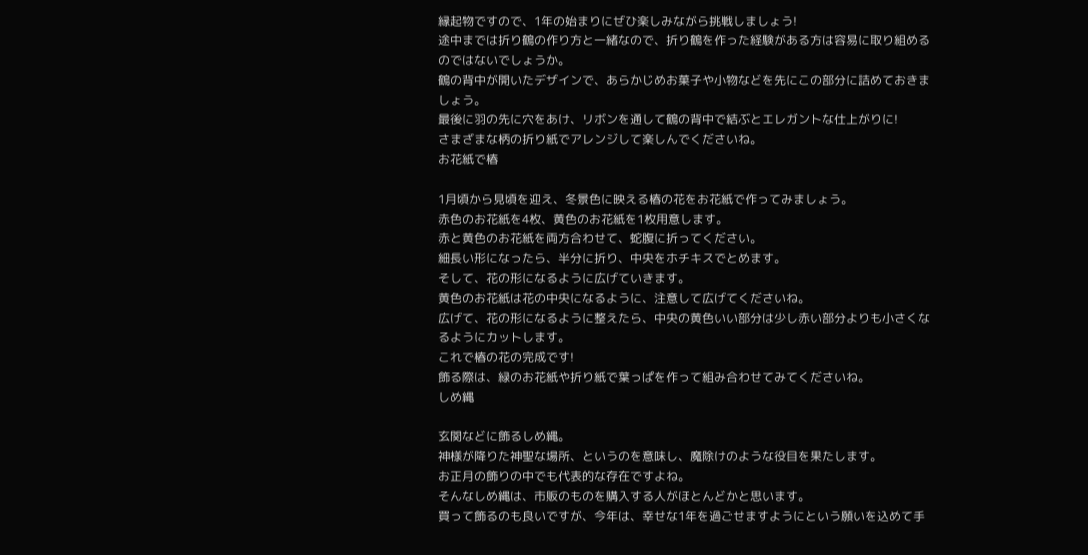縁起物ですので、1年の始まりにぜひ楽しみながら挑戦しましょう!
途中までは折り鶴の作り方と一緒なので、折り鶴を作った経験がある方は容易に取り組めるのではないでしょうか。
鶴の背中が開いたデザインで、あらかじめお菓子や小物などを先にこの部分に詰めておきましょう。
最後に羽の先に穴をあけ、リボンを通して鶴の背中で結ぶとエレガントな仕上がりに!
さまざまな柄の折り紙でアレンジして楽しんでくださいね。
お花紙で椿

1月頃から見頃を迎え、冬景色に映える椿の花をお花紙で作ってみましょう。
赤色のお花紙を4枚、黄色のお花紙を1枚用意します。
赤と黄色のお花紙を両方合わせて、蛇腹に折ってください。
細長い形になったら、半分に折り、中央をホチキスでとめます。
そして、花の形になるように広げていきます。
黄色のお花紙は花の中央になるように、注意して広げてくださいね。
広げて、花の形になるように整えたら、中央の黄色いい部分は少し赤い部分よりも小さくなるようにカットします。
これで椿の花の完成です!
飾る際は、緑のお花紙や折り紙で葉っぱを作って組み合わせてみてくださいね。
しめ縄

玄関などに飾るしめ縄。
神様が降りた神聖な場所、というのを意味し、魔除けのような役目を果たします。
お正月の飾りの中でも代表的な存在ですよね。
そんなしめ縄は、市販のものを購入する人がほとんどかと思います。
買って飾るのも良いですが、今年は、幸せな1年を過ごせますようにという願いを込めて手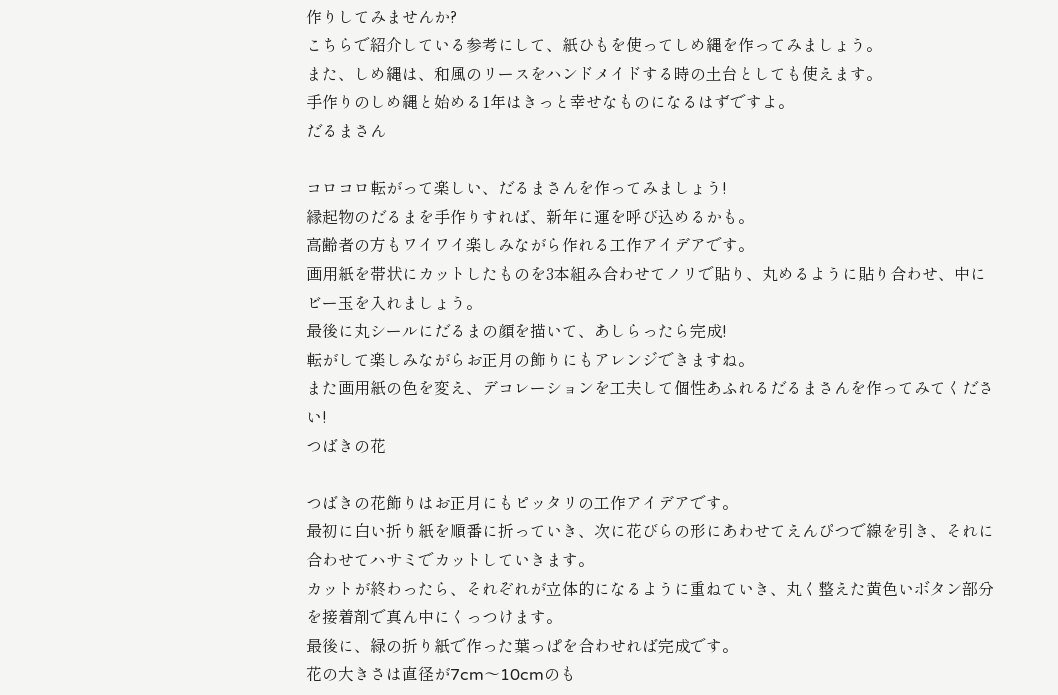作りしてみませんか?
こちらで紹介している参考にして、紙ひもを使ってしめ縄を作ってみましょう。
また、しめ縄は、和風のリースをハンドメイドする時の土台としても使えます。
手作りのしめ縄と始める1年はきっと幸せなものになるはずですよ。
だるまさん

コロコロ転がって楽しい、だるまさんを作ってみましょう!
縁起物のだるまを手作りすれば、新年に運を呼び込めるかも。
高齢者の方もワイワイ楽しみながら作れる工作アイデアです。
画用紙を帯状にカットしたものを3本組み合わせてノリで貼り、丸めるように貼り合わせ、中にビー玉を入れましょう。
最後に丸シールにだるまの顔を描いて、あしらったら完成!
転がして楽しみながらお正月の飾りにもアレンジできますね。
また画用紙の色を変え、デコレーションを工夫して個性あふれるだるまさんを作ってみてください!
つばきの花

つばきの花飾りはお正月にもピッタリの工作アイデアです。
最初に白い折り紙を順番に折っていき、次に花びらの形にあわせてえんぴつで線を引き、それに合わせてハサミでカットしていきます。
カットが終わったら、それぞれが立体的になるように重ねていき、丸く整えた黄色いボタン部分を接着剤で真ん中にくっつけます。
最後に、緑の折り紙で作った葉っぱを合わせれば完成です。
花の大きさは直径が7cm〜10cmのも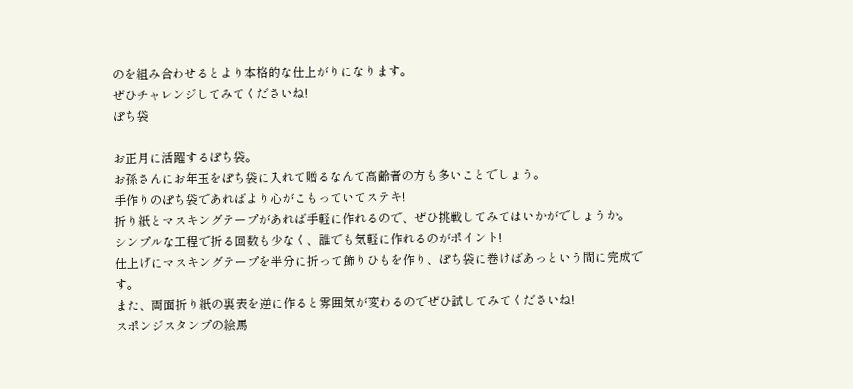のを組み合わせるとより本格的な仕上がりになります。
ぜひチャレンジしてみてくださいね!
ぽち袋

お正月に活躍するぽち袋。
お孫さんにお年玉をぽち袋に入れて贈るなんて高齢者の方も多いことでしょう。
手作りのぽち袋であればより心がこもっていてステキ!
折り紙とマスキングテープがあれば手軽に作れるので、ぜひ挑戦してみてはいかがでしょうか。
シンプルな工程で折る回数も少なく、誰でも気軽に作れるのがポイント!
仕上げにマスキングテープを半分に折って飾りひもを作り、ぽち袋に巻けばあっという間に完成です。
また、両面折り紙の裏表を逆に作ると雰囲気が変わるのでぜひ試してみてくださいね!
スポンジスタンプの絵馬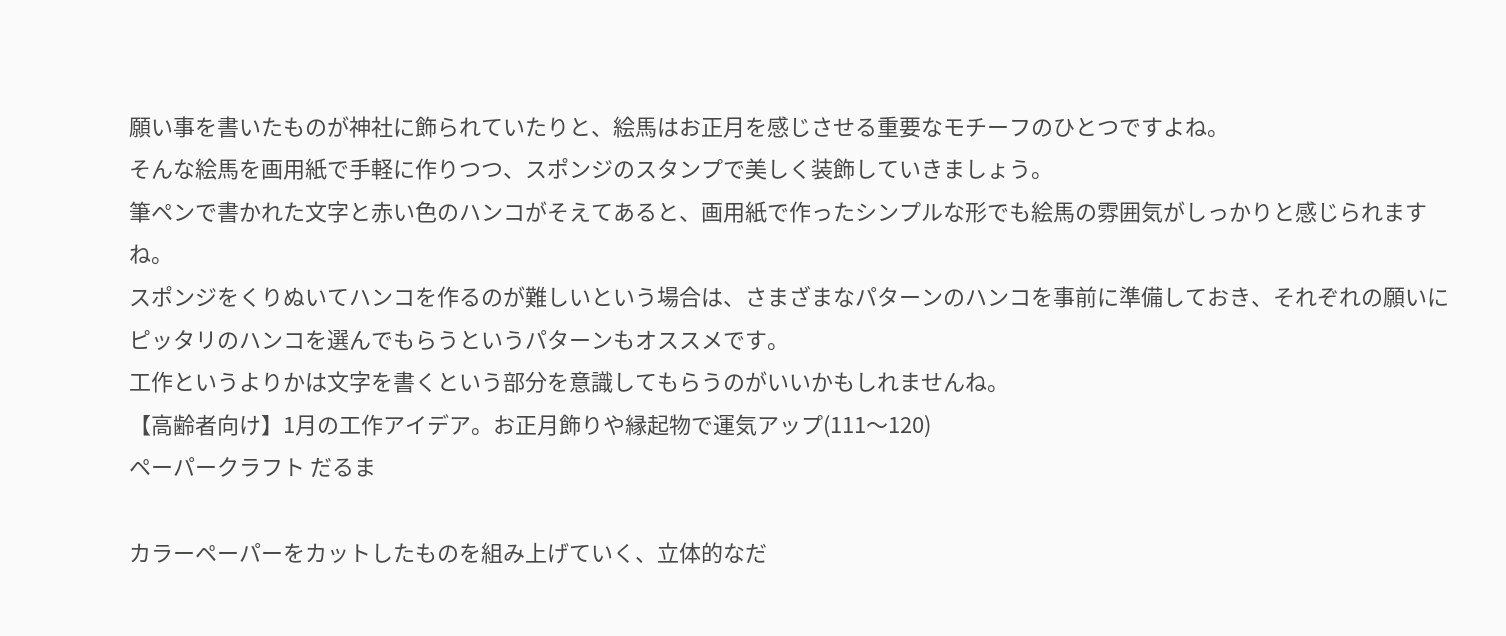願い事を書いたものが神社に飾られていたりと、絵馬はお正月を感じさせる重要なモチーフのひとつですよね。
そんな絵馬を画用紙で手軽に作りつつ、スポンジのスタンプで美しく装飾していきましょう。
筆ペンで書かれた文字と赤い色のハンコがそえてあると、画用紙で作ったシンプルな形でも絵馬の雰囲気がしっかりと感じられますね。
スポンジをくりぬいてハンコを作るのが難しいという場合は、さまざまなパターンのハンコを事前に準備しておき、それぞれの願いにピッタリのハンコを選んでもらうというパターンもオススメです。
工作というよりかは文字を書くという部分を意識してもらうのがいいかもしれませんね。
【高齢者向け】1月の工作アイデア。お正月飾りや縁起物で運気アップ(111〜120)
ペーパークラフト だるま

カラーペーパーをカットしたものを組み上げていく、立体的なだ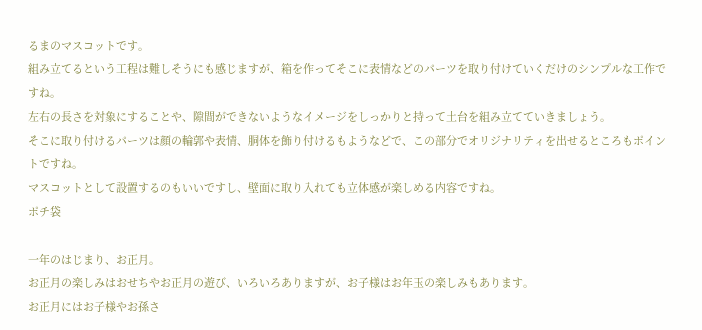るまのマスコットです。
組み立てるという工程は難しそうにも感じますが、箱を作ってそこに表情などのパーツを取り付けていくだけのシンプルな工作ですね。
左右の長さを対象にすることや、隙間ができないようなイメージをしっかりと持って土台を組み立てていきましょう。
そこに取り付けるパーツは顔の輪郭や表情、胴体を飾り付けるもようなどで、この部分でオリジナリティを出せるところもポイントですね。
マスコットとして設置するのもいいですし、壁面に取り入れても立体感が楽しめる内容ですね。
ポチ袋

一年のはじまり、お正月。
お正月の楽しみはおせちやお正月の遊び、いろいろありますが、お子様はお年玉の楽しみもあります。
お正月にはお子様やお孫さ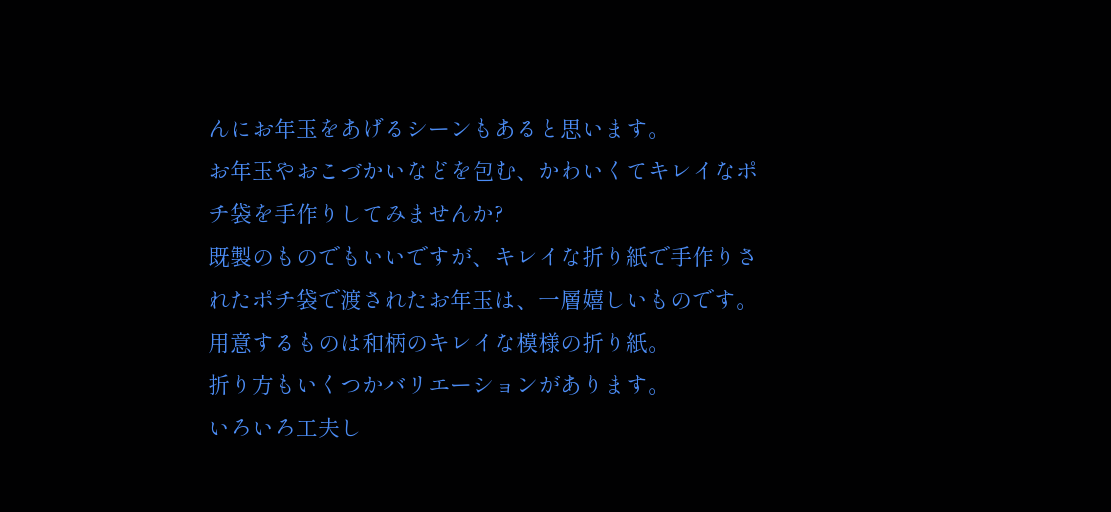んにお年玉をあげるシーンもあると思います。
お年玉やおこづかいなどを包む、かわいくてキレイなポチ袋を手作りしてみませんか?
既製のものでもいいですが、キレイな折り紙で手作りされたポチ袋で渡されたお年玉は、一層嬉しいものです。
用意するものは和柄のキレイな模様の折り紙。
折り方もいくつかバリエーションがあります。
いろいろ工夫し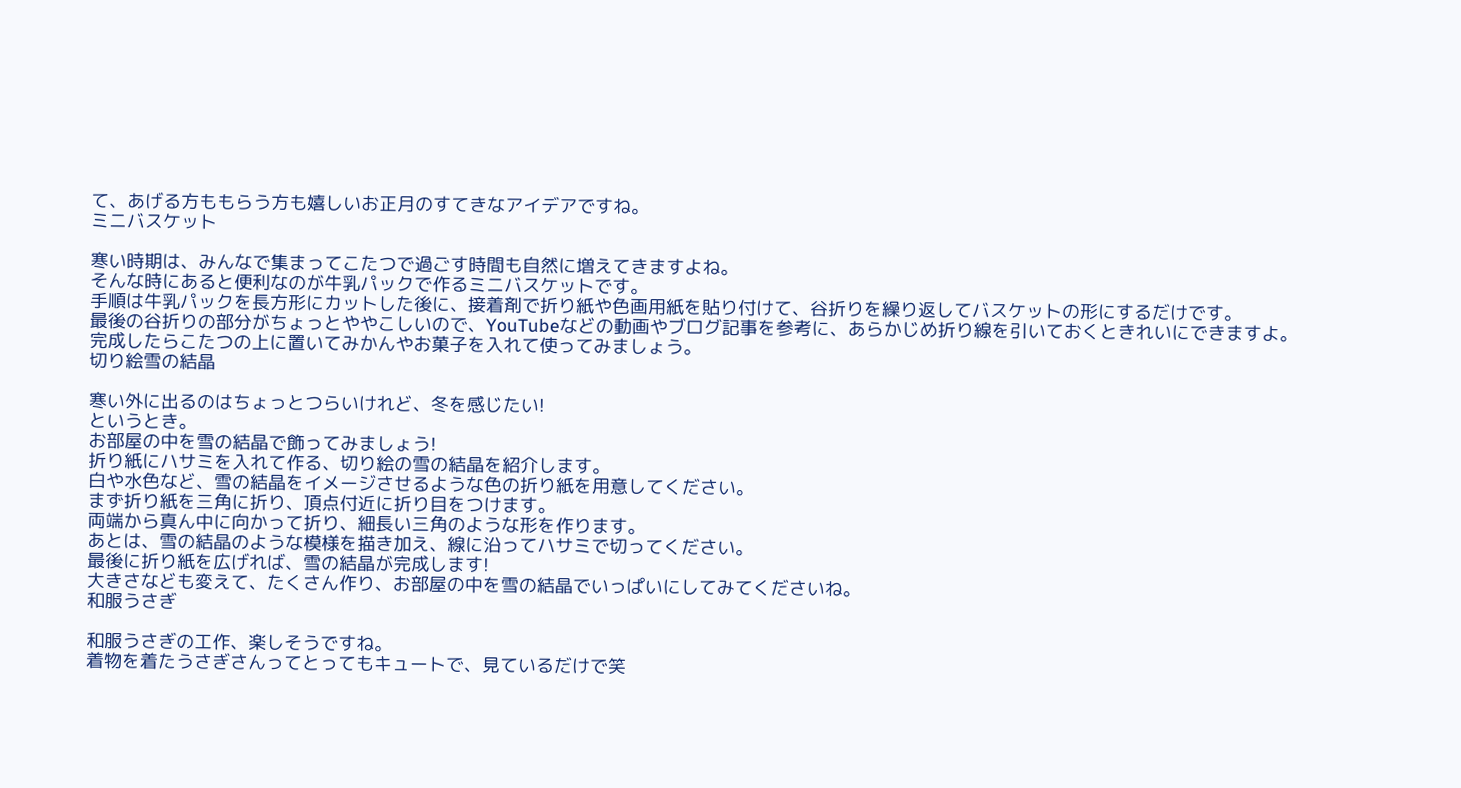て、あげる方ももらう方も嬉しいお正月のすてきなアイデアですね。
ミニバスケット

寒い時期は、みんなで集まってこたつで過ごす時間も自然に増えてきますよね。
そんな時にあると便利なのが牛乳パックで作るミニバスケットです。
手順は牛乳パックを長方形にカットした後に、接着剤で折り紙や色画用紙を貼り付けて、谷折りを繰り返してバスケットの形にするだけです。
最後の谷折りの部分がちょっとややこしいので、YouTubeなどの動画やブログ記事を参考に、あらかじめ折り線を引いておくときれいにできますよ。
完成したらこたつの上に置いてみかんやお菓子を入れて使ってみましょう。
切り絵雪の結晶

寒い外に出るのはちょっとつらいけれど、冬を感じたい!
というとき。
お部屋の中を雪の結晶で飾ってみましょう!
折り紙にハサミを入れて作る、切り絵の雪の結晶を紹介します。
白や水色など、雪の結晶をイメージさせるような色の折り紙を用意してください。
まず折り紙を三角に折り、頂点付近に折り目をつけます。
両端から真ん中に向かって折り、細長い三角のような形を作ります。
あとは、雪の結晶のような模様を描き加え、線に沿ってハサミで切ってください。
最後に折り紙を広げれば、雪の結晶が完成します!
大きさなども変えて、たくさん作り、お部屋の中を雪の結晶でいっぱいにしてみてくださいね。
和服うさぎ

和服うさぎの工作、楽しそうですね。
着物を着たうさぎさんってとってもキュートで、見ているだけで笑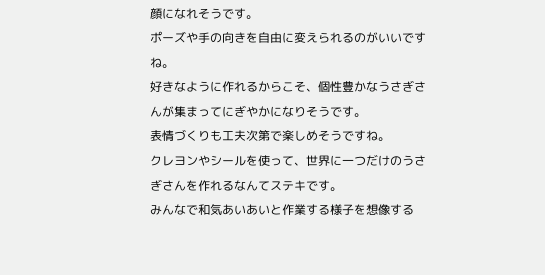顔になれそうです。
ポーズや手の向きを自由に変えられるのがいいですね。
好きなように作れるからこそ、個性豊かなうさぎさんが集まってにぎやかになりそうです。
表情づくりも工夫次第で楽しめそうですね。
クレヨンやシールを使って、世界に一つだけのうさぎさんを作れるなんてステキです。
みんなで和気あいあいと作業する様子を想像する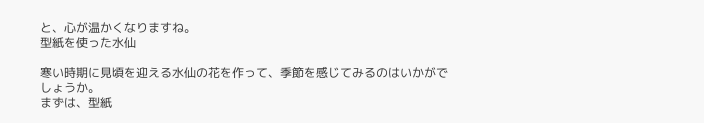と、心が温かくなりますね。
型紙を使った水仙

寒い時期に見頃を迎える水仙の花を作って、季節を感じてみるのはいかがでしょうか。
まずは、型紙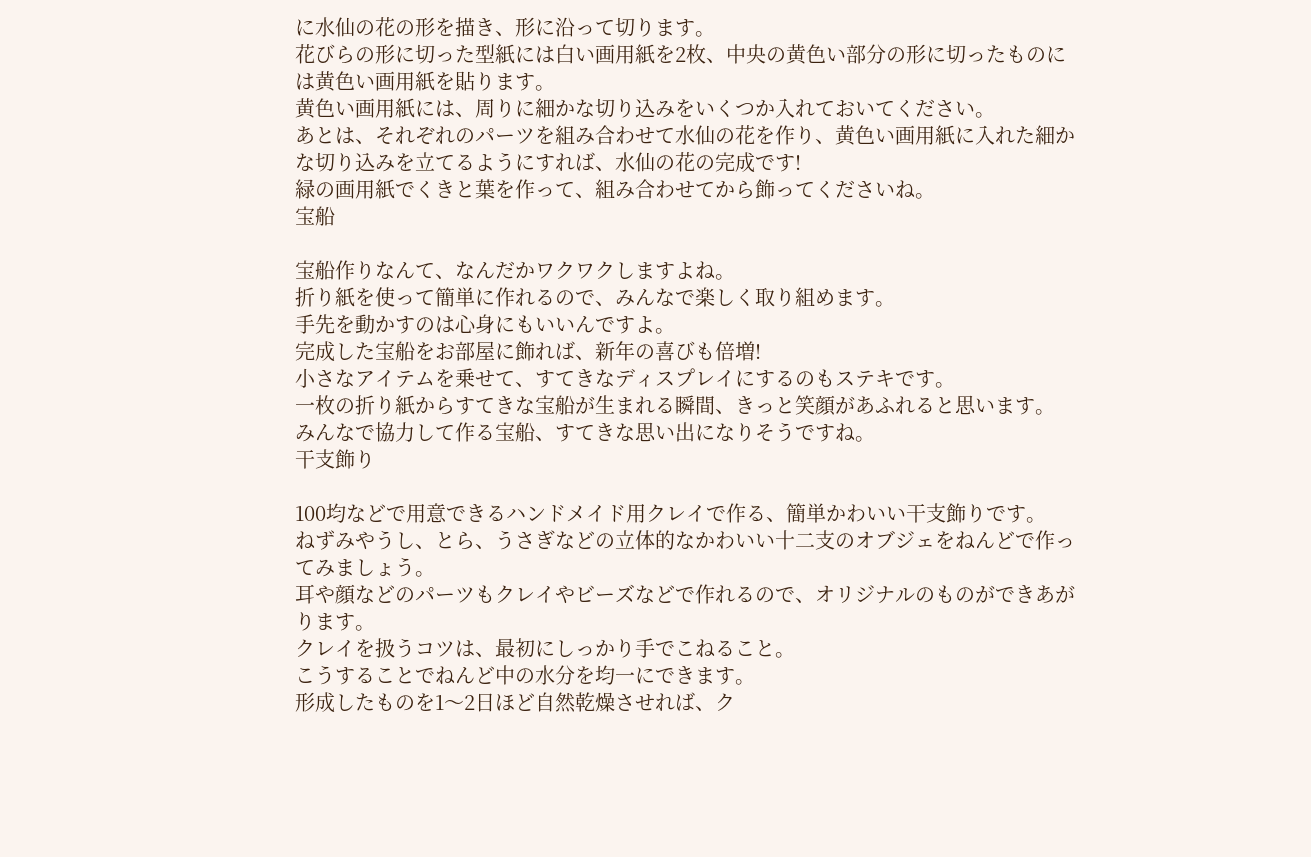に水仙の花の形を描き、形に沿って切ります。
花びらの形に切った型紙には白い画用紙を2枚、中央の黄色い部分の形に切ったものには黄色い画用紙を貼ります。
黄色い画用紙には、周りに細かな切り込みをいくつか入れておいてください。
あとは、それぞれのパーツを組み合わせて水仙の花を作り、黄色い画用紙に入れた細かな切り込みを立てるようにすれば、水仙の花の完成です!
緑の画用紙でくきと葉を作って、組み合わせてから飾ってくださいね。
宝船

宝船作りなんて、なんだかワクワクしますよね。
折り紙を使って簡単に作れるので、みんなで楽しく取り組めます。
手先を動かすのは心身にもいいんですよ。
完成した宝船をお部屋に飾れば、新年の喜びも倍増!
小さなアイテムを乗せて、すてきなディスプレイにするのもステキです。
一枚の折り紙からすてきな宝船が生まれる瞬間、きっと笑顔があふれると思います。
みんなで協力して作る宝船、すてきな思い出になりそうですね。
干支飾り

100均などで用意できるハンドメイド用クレイで作る、簡単かわいい干支飾りです。
ねずみやうし、とら、うさぎなどの立体的なかわいい十二支のオブジェをねんどで作ってみましょう。
耳や顔などのパーツもクレイやビーズなどで作れるので、オリジナルのものができあがります。
クレイを扱うコツは、最初にしっかり手でこねること。
こうすることでねんど中の水分を均一にできます。
形成したものを1〜2日ほど自然乾燥させれば、ク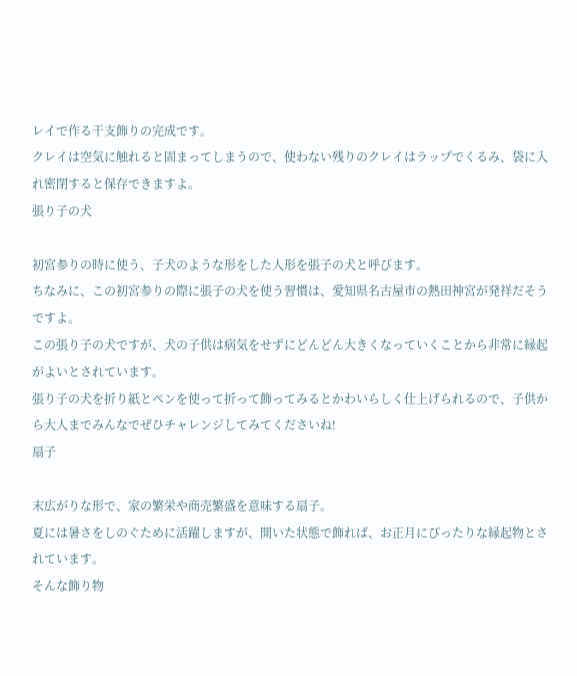レイで作る干支飾りの完成です。
クレイは空気に触れると固まってしまうので、使わない残りのクレイはラップでくるみ、袋に入れ密閉すると保存できますよ。
張り子の犬

初宮参りの時に使う、子犬のような形をした人形を張子の犬と呼びます。
ちなみに、この初宮参りの際に張子の犬を使う習慣は、愛知県名古屋市の熱田神宮が発祥だそうですよ。
この張り子の犬ですが、犬の子供は病気をせずにどんどん大きくなっていくことから非常に縁起がよいとされています。
張り子の犬を折り紙とペンを使って折って飾ってみるとかわいらしく仕上げられるので、子供から大人までみんなでぜひチャレンジしてみてくださいね!
扇子

末広がりな形で、家の繁栄や商売繁盛を意味する扇子。
夏には暑さをしのぐために活躍しますが、開いた状態で飾れば、お正月にぴったりな縁起物とされています。
そんな飾り物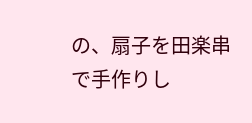の、扇子を田楽串で手作りし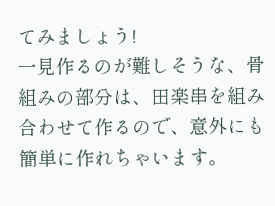てみましょう!
一見作るのが難しそうな、骨組みの部分は、田楽串を組み合わせて作るので、意外にも簡単に作れちゃいます。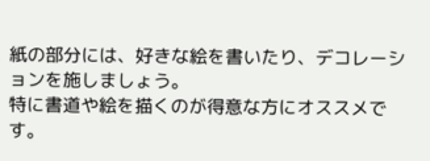紙の部分には、好きな絵を書いたり、デコレーションを施しましょう。
特に書道や絵を描くのが得意な方にオススメです。